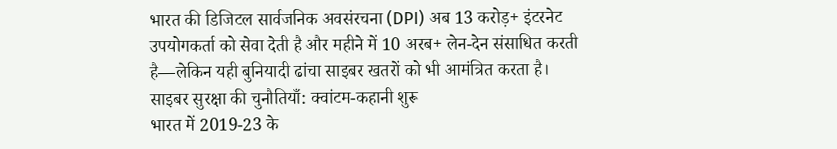भारत की डिजिटल सार्वजनिक अवसंरचना (DPI) अब 13 करोड़+ इंटरनेट उपयोगकर्ता को सेवा देती है और महीने में 10 अरब+ लेन-देन संसाधित करती है—लेकिन यही बुनियादी ढांचा साइबर खतरों को भी आमंत्रित करता है।
साइबर सुरक्षा की चुनौतियाँ: क्वांटम-कहानी शुरू
भारत में 2019-23 के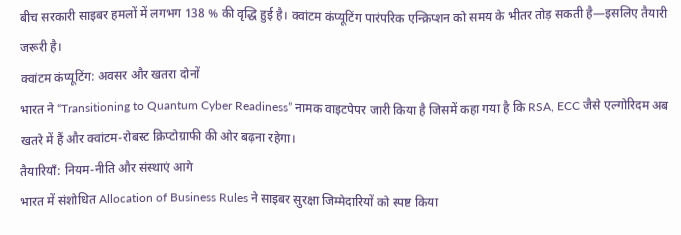बीच सरकारी साइबर हमलों में लगभग 138 % की वृद्धि हुई है। क्वांटम कंप्यूटिंग पारंपरिक एन्क्रिप्शन को समय के भीतर तोड़ सकती है—इसलिए तैयारी जरूरी है।
क्वांटम कंप्यूटिंग: अवसर और खतरा दोनों
भारत ने “Transitioning to Quantum Cyber Readiness” नामक वाइटपेपर जारी किया है जिसमें कहा गया है कि RSA, ECC जैसे एल्गोरिदम अब खतरे में हैं और क्वांटम-रोबस्ट क्रिप्टोग्राफी की ओर बढ़ना रहेगा।
तैयारियाँ: नियम-नीति और संस्थाएं आगे
भारत में संशोधित Allocation of Business Rules ने साइबर सुरक्षा जिम्मेदारियों को स्पष्ट किया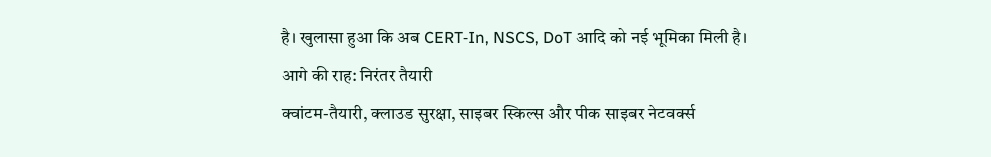है। खुलासा हुआ कि अब CERT‑In, NSCS, DoT आदि को नई भूमिका मिली है।
आगे की राह: निरंतर तैयारी
क्वांटम-तैयारी, क्लाउड सुरक्षा, साइबर स्किल्स और पीक साइबर नेटवर्क्स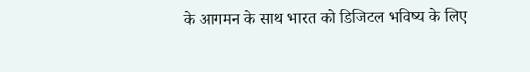के आगमन के साथ भारत को डिजिटल भविष्य के लिए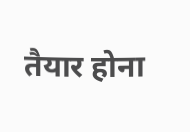तैयार होना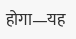होगा—यह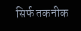सिर्फ तकनीक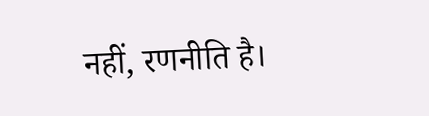नहीं, रणनीति है।